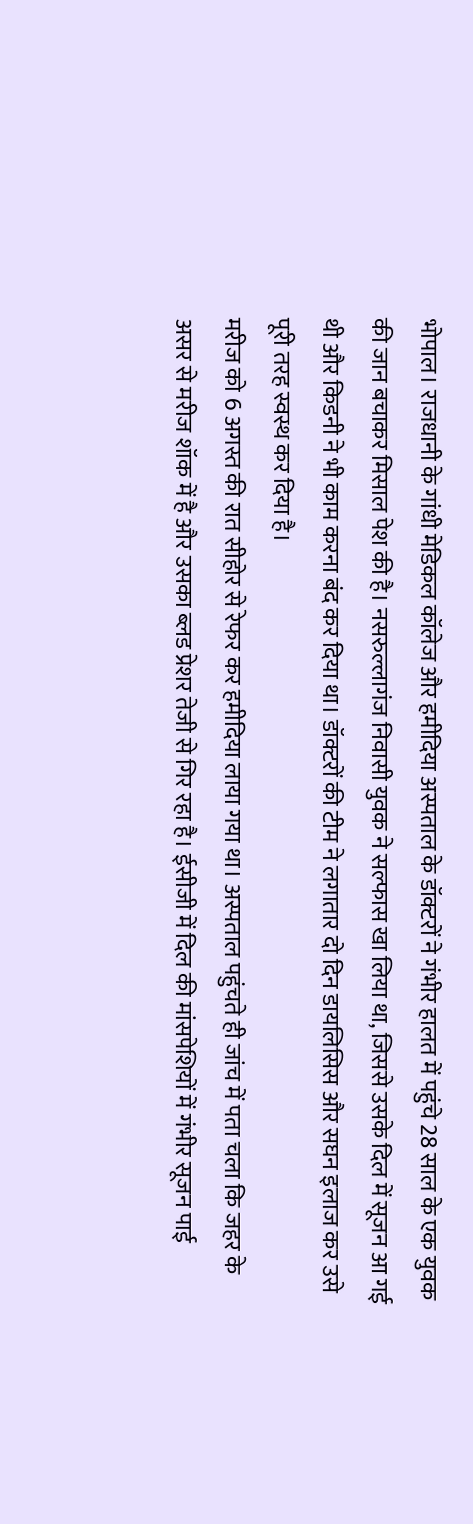भोपाल। राजधानी के गांधी मेडिकल कॉलेज और हमीदिया अस्पताल के डॉक्टरों ने गंभीर हालत में पहुंचे 28 साल के एक युवक की जान बचाकर मिसाल पेश की है। नसरुल्लागंज निवासी युवक ने सल्फास खा लिया था, जिससे उसके दिल में सूजन आ गई थी और किडनी ने भी काम करना बंद कर दिया था। डॉक्टरों की टीम ने लगातार दो दिन डायलिसिस और सघन इलाज कर उसे पूरी तरह स्वस्थ कर दिया है।
मरीज को 6 अगस्त की रात सीहोर से रेफर कर हमीदिया लाया गया था। अस्पताल पहुंचते ही जांच में पता चला कि जहर के असर से मरीज शॉक में है और उसका ब्लड प्रेशर तेजी से गिर रहा है। ईसीजी में दिल की मांसपेशियों में गंभीर सूजन पाई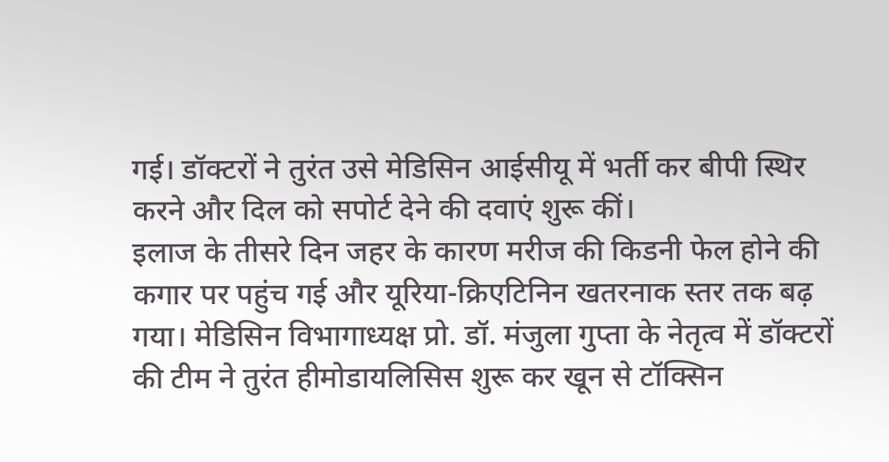गई। डॉक्टरों ने तुरंत उसे मेडिसिन आईसीयू में भर्ती कर बीपी स्थिर करने और दिल को सपोर्ट देने की दवाएं शुरू कीं।
इलाज के तीसरे दिन जहर के कारण मरीज की किडनी फेल होने की कगार पर पहुंच गई और यूरिया-क्रिएटिनिन खतरनाक स्तर तक बढ़ गया। मेडिसिन विभागाध्यक्ष प्रो. डॉ. मंजुला गुप्ता के नेतृत्व में डॉक्टरों की टीम ने तुरंत हीमोडायलिसिस शुरू कर खून से टॉक्सिन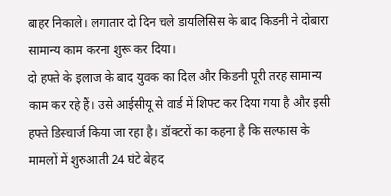बाहर निकाले। लगातार दो दिन चले डायलिसिस के बाद किडनी ने दोबारा सामान्य काम करना शुरू कर दिया।
दो हफ्ते के इलाज के बाद युवक का दिल और किडनी पूरी तरह सामान्य काम कर रहे हैं। उसे आईसीयू से वार्ड में शिफ्ट कर दिया गया है और इसी हफ्ते डिस्चार्ज किया जा रहा है। डॉक्टरों का कहना है कि सल्फास के मामलों में शुरुआती 24 घंटे बेहद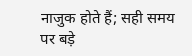नाजुक होते हैं; सही समय पर बड़े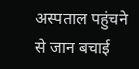अस्पताल पहुंचने से जान बचाई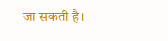जा सकती है।